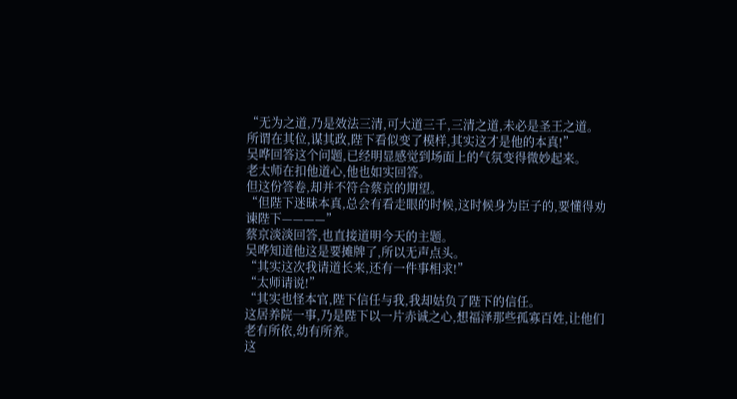“无为之道,乃是效法三清,可大道三千,三清之道,未必是圣王之道。
所谓在其位,谋其政,陛下看似变了模样,其实这才是他的本真!”
吴哗回答这个问题,已经明显感觉到场面上的气氛变得微妙起来。
老太师在扣他道心,他也如实回答。
但这份答卷,却并不符合蔡京的期望。
“但陛下迷昧本真,总会有看走眼的时候,这时候身为臣子的,要懂得劝谏陛下————”
蔡京淡淡回答,也直接道明今天的主题。
吴哗知道他这是要摊牌了,所以无声点头。
“其实这次我请道长来,还有一件事相求!”
“太师请说!”
“其实也怪本官,陛下信任与我,我却姑负了陛下的信任。
这居养院一事,乃是陛下以一片赤诚之心,想福泽那些孤寡百姓,让他们老有所依,幼有所养。
这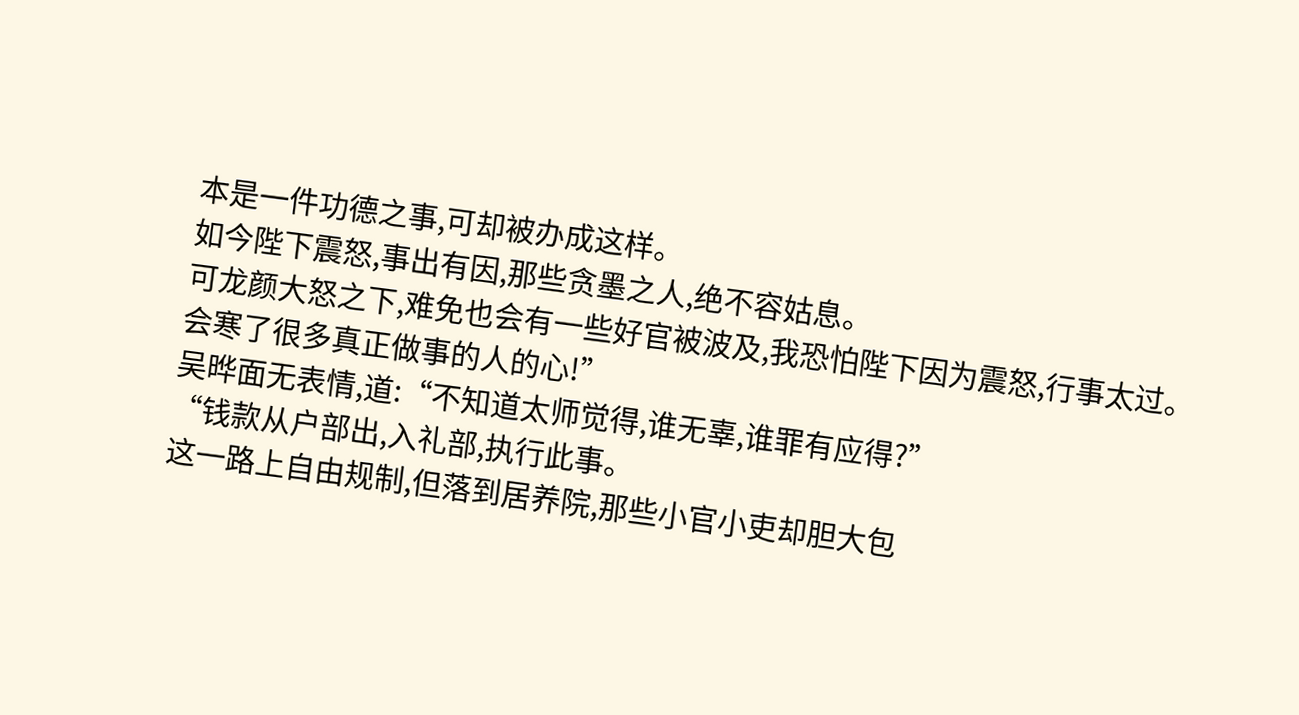本是一件功德之事,可却被办成这样。
如今陛下震怒,事出有因,那些贪墨之人,绝不容姑息。
可龙颜大怒之下,难免也会有一些好官被波及,我恐怕陛下因为震怒,行事太过。
会寒了很多真正做事的人的心!”
吴晔面无表情,道:“不知道太师觉得,谁无辜,谁罪有应得?”
“钱款从户部出,入礼部,执行此事。
这一路上自由规制,但落到居养院,那些小官小吏却胆大包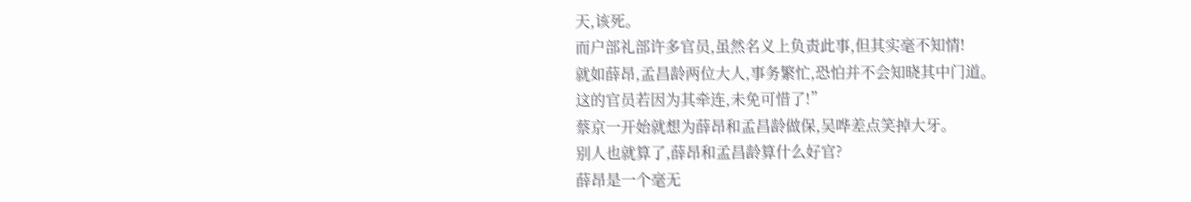天,该死。
而户部礼部许多官员,虽然名义上负责此事,但其实毫不知情!
就如薛昂,孟昌龄两位大人,事务繁忙,恐怕并不会知晓其中门道。
这的官员若因为其牵连,未免可惜了!”
蔡京一开始就想为薛昂和孟昌龄做保,吴哗差点笑掉大牙。
别人也就算了,薛昂和孟昌龄算什么好官?
薛昂是一个毫无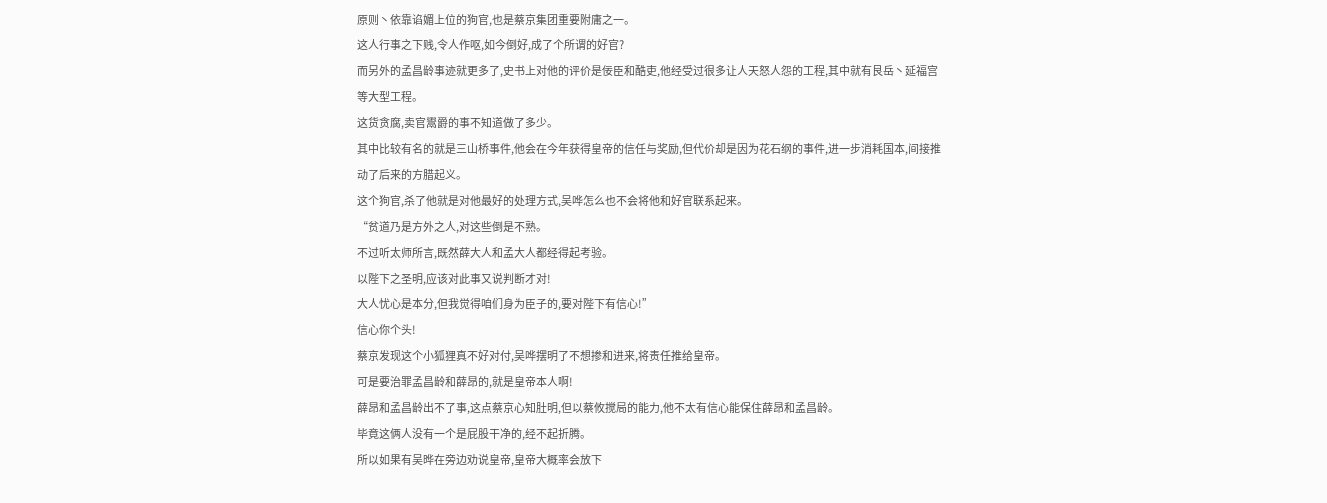原则丶依靠谄媚上位的狗官,也是蔡京集团重要附庸之一。
这人行事之下贱,令人作呕,如今倒好,成了个所谓的好官?
而另外的孟昌龄事迹就更多了,史书上对他的评价是佞臣和酷吏,他经受过很多让人天怒人怨的工程,其中就有艮岳丶延福宫等大型工程。
这货贪腐,卖官鬻爵的事不知道做了多少。
其中比较有名的就是三山桥事件,他会在今年获得皇帝的信任与奖励,但代价却是因为花石纲的事件,进一步消耗国本,间接推动了后来的方腊起义。
这个狗官,杀了他就是对他最好的处理方式,吴哗怎么也不会将他和好官联系起来。
“贫道乃是方外之人,对这些倒是不熟。
不过听太师所言,既然薛大人和孟大人都经得起考验。
以陛下之圣明,应该对此事又说判断才对!
大人忧心是本分,但我觉得咱们身为臣子的,要对陛下有信心!”
信心你个头!
蔡京发现这个小狐狸真不好对付,吴哗摆明了不想掺和进来,将责任推给皇帝。
可是要治罪孟昌龄和薛昂的,就是皇帝本人啊!
薛昂和孟昌龄出不了事,这点蔡京心知肚明,但以蔡攸搅局的能力,他不太有信心能保住薛昂和孟昌龄。
毕竟这俩人没有一个是屁股干净的,经不起折腾。
所以如果有吴晔在旁边劝说皇帝,皇帝大概率会放下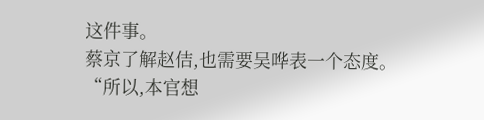这件事。
蔡京了解赵佶,也需要吴哗表一个态度。
“所以,本官想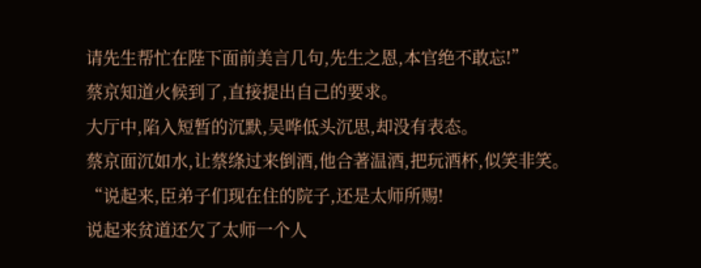请先生帮忙在陛下面前美言几句,先生之恩,本官绝不敢忘!”
蔡京知道火候到了,直接提出自己的要求。
大厅中,陷入短暂的沉默,吴哗低头沉思,却没有表态。
蔡京面沉如水,让蔡绦过来倒酒,他合著温酒,把玩酒杯,似笑非笑。
“说起来,臣弟子们现在住的院子,还是太师所赐!
说起来贫道还欠了太师一个人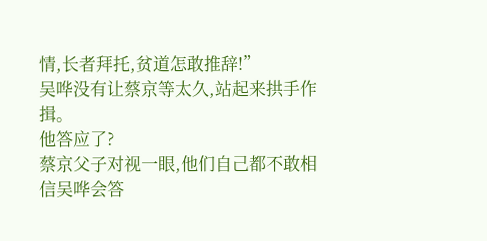情,长者拜托,贫道怎敢推辞!”
吴哗没有让蔡京等太久,站起来拱手作揖。
他答应了?
蔡京父子对视一眼,他们自己都不敢相信吴哗会答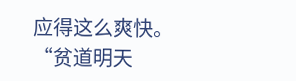应得这么爽快。
“贫道明天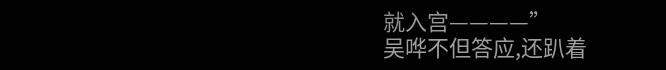就入宫————”
吴哗不但答应,还趴着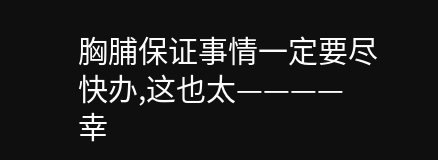胸脯保证事情一定要尽快办,这也太————
幸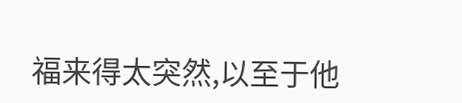福来得太突然,以至于他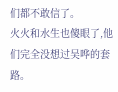们都不敢信了。
火火和水生也傻眼了,他们完全没想过吴哗的套路。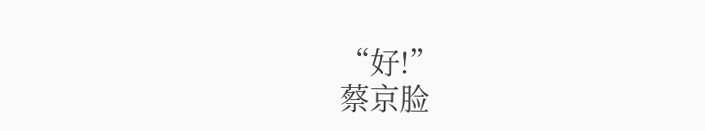“好!”
蔡京脸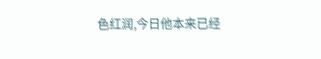色红润,今日他本来已经